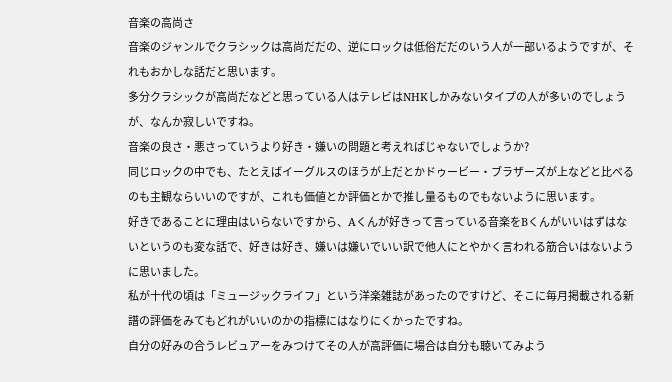音楽の高尚さ
音楽のジャンルでクラシックは高尚だだの、逆にロックは低俗だだのいう人が一部いるようですが、それもおかしな話だと思います。
多分クラシックが高尚だなどと思っている人はテレビはNHKしかみないタイプの人が多いのでしょうが、なんか寂しいですね。
音楽の良さ・悪さっていうより好き・嫌いの問題と考えればじゃないでしょうか?
同じロックの中でも、たとえばイーグルスのほうが上だとかドゥービー・ブラザーズが上などと比べるのも主観ならいいのですが、これも価値とか評価とかで推し量るものでもないように思います。
好きであることに理由はいらないですから、Aくんが好きって言っている音楽をBくんがいいはずはないというのも変な話で、好きは好き、嫌いは嫌いでいい訳で他人にとやかく言われる筋合いはないように思いました。
私が十代の頃は「ミュージックライフ」という洋楽雑誌があったのですけど、そこに毎月掲載される新譜の評価をみてもどれがいいのかの指標にはなりにくかったですね。
自分の好みの合うレビュアーをみつけてその人が高評価に場合は自分も聴いてみよう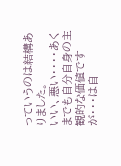っていうのは結構ありました。
いい、悪い・・・・あくまでも自分自身の主観的な価値ですが・・・は自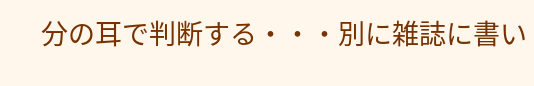分の耳で判断する・・・別に雑誌に書い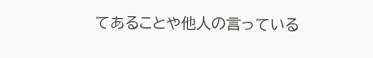てあることや他人の言っている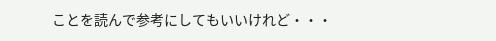ことを読んで参考にしてもいいけれど・・・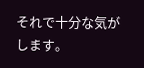それで十分な気がします。